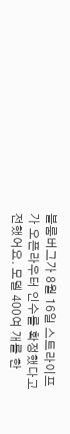블룸버그가 8월 16일 스트라이프가 오픈라우터 인수를 확정했다고 전했어요. 모델 400여 개를 한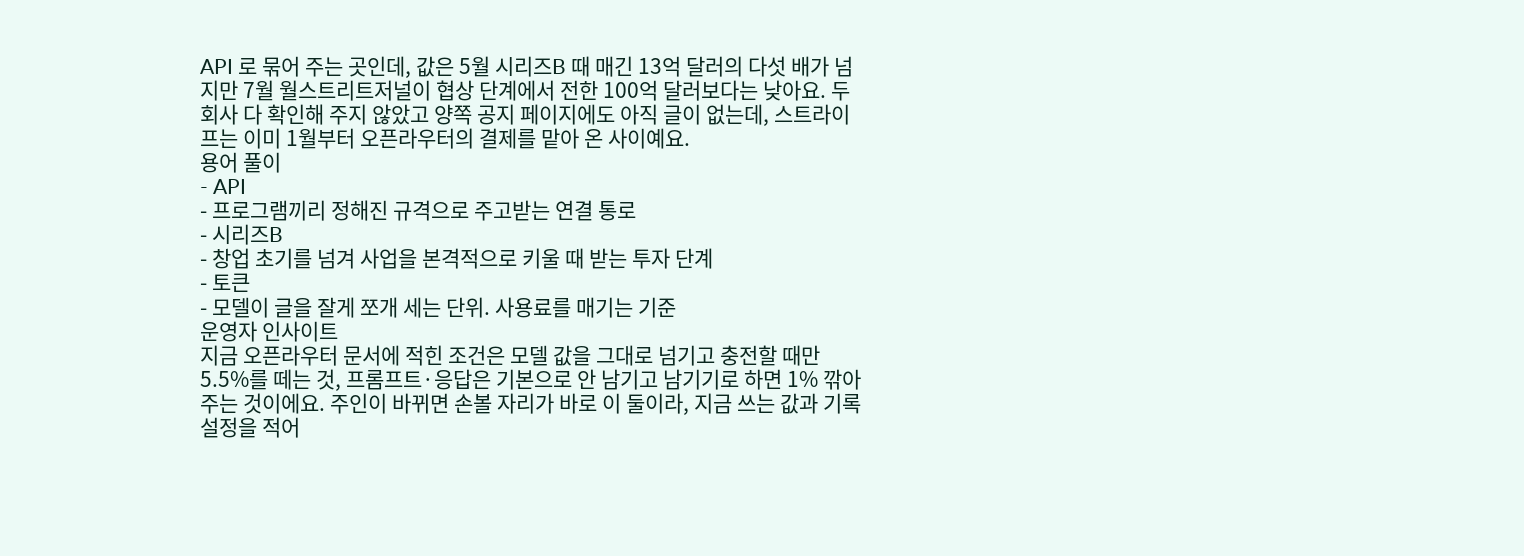API 로 묶어 주는 곳인데, 값은 5월 시리즈B 때 매긴 13억 달러의 다섯 배가 넘지만 7월 월스트리트저널이 협상 단계에서 전한 100억 달러보다는 낮아요. 두 회사 다 확인해 주지 않았고 양쪽 공지 페이지에도 아직 글이 없는데, 스트라이프는 이미 1월부터 오픈라우터의 결제를 맡아 온 사이예요.
용어 풀이
- API
- 프로그램끼리 정해진 규격으로 주고받는 연결 통로
- 시리즈B
- 창업 초기를 넘겨 사업을 본격적으로 키울 때 받는 투자 단계
- 토큰
- 모델이 글을 잘게 쪼개 세는 단위. 사용료를 매기는 기준
운영자 인사이트
지금 오픈라우터 문서에 적힌 조건은 모델 값을 그대로 넘기고 충전할 때만 5.5%를 떼는 것, 프롬프트·응답은 기본으로 안 남기고 남기기로 하면 1% 깎아 주는 것이에요. 주인이 바뀌면 손볼 자리가 바로 이 둘이라, 지금 쓰는 값과 기록 설정을 적어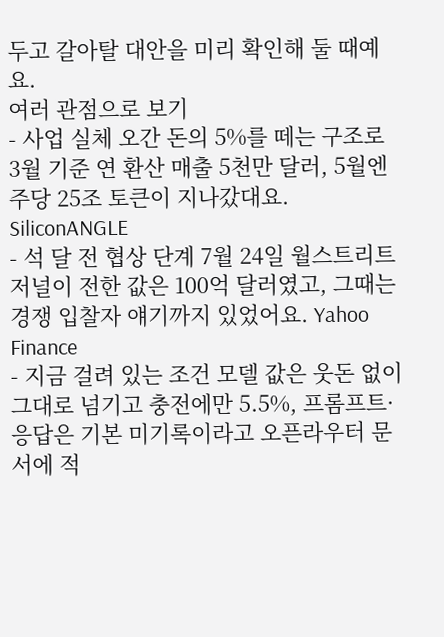두고 갈아탈 대안을 미리 확인해 둘 때예요.
여러 관점으로 보기
- 사업 실체 오간 돈의 5%를 떼는 구조로 3월 기준 연 환산 매출 5천만 달러, 5월엔 주당 25조 토큰이 지나갔대요. SiliconANGLE
- 석 달 전 협상 단계 7월 24일 월스트리트저널이 전한 값은 100억 달러였고, 그때는 경쟁 입찰자 얘기까지 있었어요. Yahoo Finance
- 지금 걸려 있는 조건 모델 값은 웃돈 없이 그대로 넘기고 충전에만 5.5%, 프롬프트·응답은 기본 미기록이라고 오픈라우터 문서에 적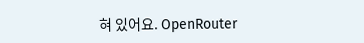혀 있어요. OpenRouter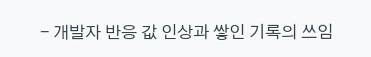- 개발자 반응 값 인상과 쌓인 기록의 쓰임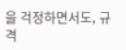을 걱정하면서도, 규격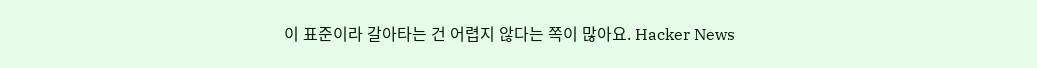이 표준이라 갈아타는 건 어렵지 않다는 쪽이 많아요. Hacker News